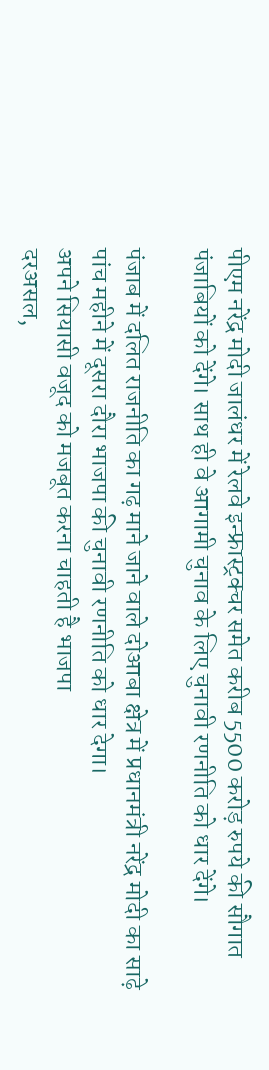पीएम नरेंद्र मोदी जालंधर में रेलवे इन्फ्रास्ट्रक्चर समेत करीब 5500 करोड़ रुपये की सौगात पंजाबियों को देंगे। साथ ही वे आगामी चुनाव के लिए चुनावी रणनीति को धार देंगे।

पंजाब में दलित राजनीति का गढ़ माने जाने वाले दोआबा क्षेत्र में प्रधानमंत्री नरेंद्र मोदी का साढ़े पांच महीने में दूसरा दौरा भाजपा की चुनावी रणनीति को धार देगा।
अपने सियासी वजूद को मजबूत करना चाहती है भाजपा
दरअसल,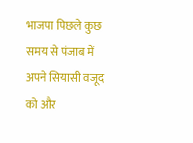भाजपा पिछले कुछ समय से पंजाब में अपने सियासी वजूद को और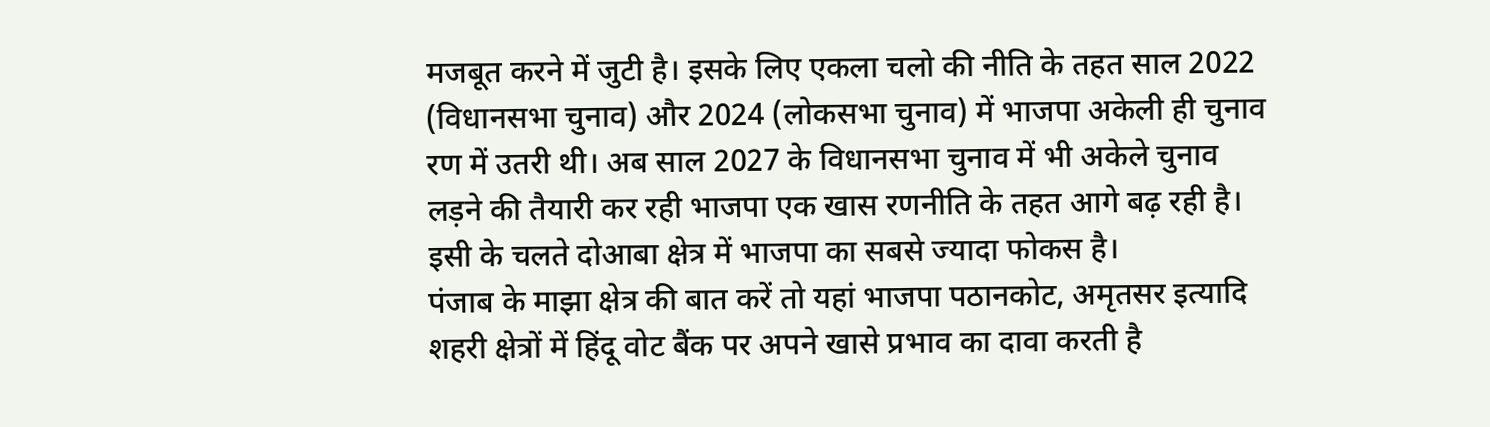मजबूत करने में जुटी है। इसके लिए एकला चलो की नीति के तहत साल 2022 (विधानसभा चुनाव) और 2024 (लोकसभा चुनाव) में भाजपा अकेली ही चुनाव रण में उतरी थी। अब साल 2027 के विधानसभा चुनाव में भी अकेले चुनाव लड़ने की तैयारी कर रही भाजपा एक खास रणनीति के तहत आगे बढ़ रही है। इसी के चलते दोआबा क्षेत्र में भाजपा का सबसे ज्यादा फोकस है।
पंजाब के माझा क्षेत्र की बात करें तो यहां भाजपा पठानकोट, अमृतसर इत्यादि शहरी क्षेत्रों में हिंदू वोट बैंक पर अपने खासे प्रभाव का दावा करती है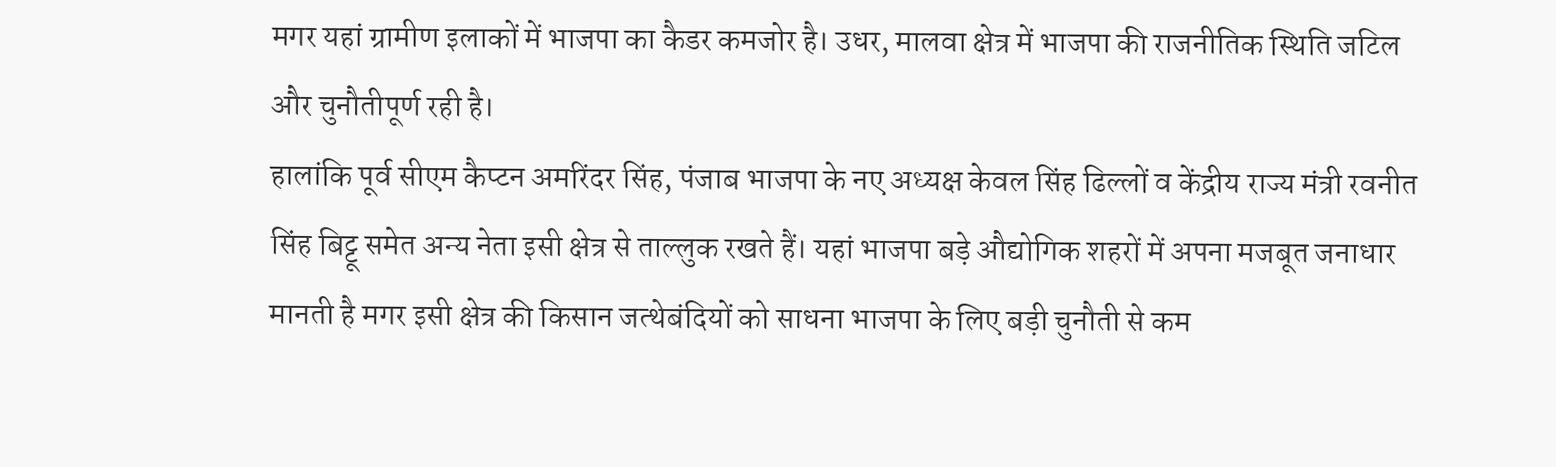मगर यहां ग्रामीण इलाकों में भाजपा का कैडर कमजोर है। उधर, मालवा क्षेत्र में भाजपा की राजनीतिक स्थिति जटिल और चुनौतीपूर्ण रही है।
हालांकि पूर्व सीएम कैप्टन अमरिंदर सिंह, पंजाब भाजपा के नए अध्यक्ष केवल सिंह ढिल्लों व केंद्रीय राज्य मंत्री रवनीत सिंह बिट्टू समेत अन्य नेता इसी क्षेत्र से ताल्लुक रखते हैं। यहां भाजपा बड़े औद्योगिक शहरों में अपना मजबूत जनाधार मानती है मगर इसी क्षेत्र की किसान जत्थेबंदियों को साधना भाजपा के लिए बड़ी चुनौती से कम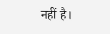नहीं है।